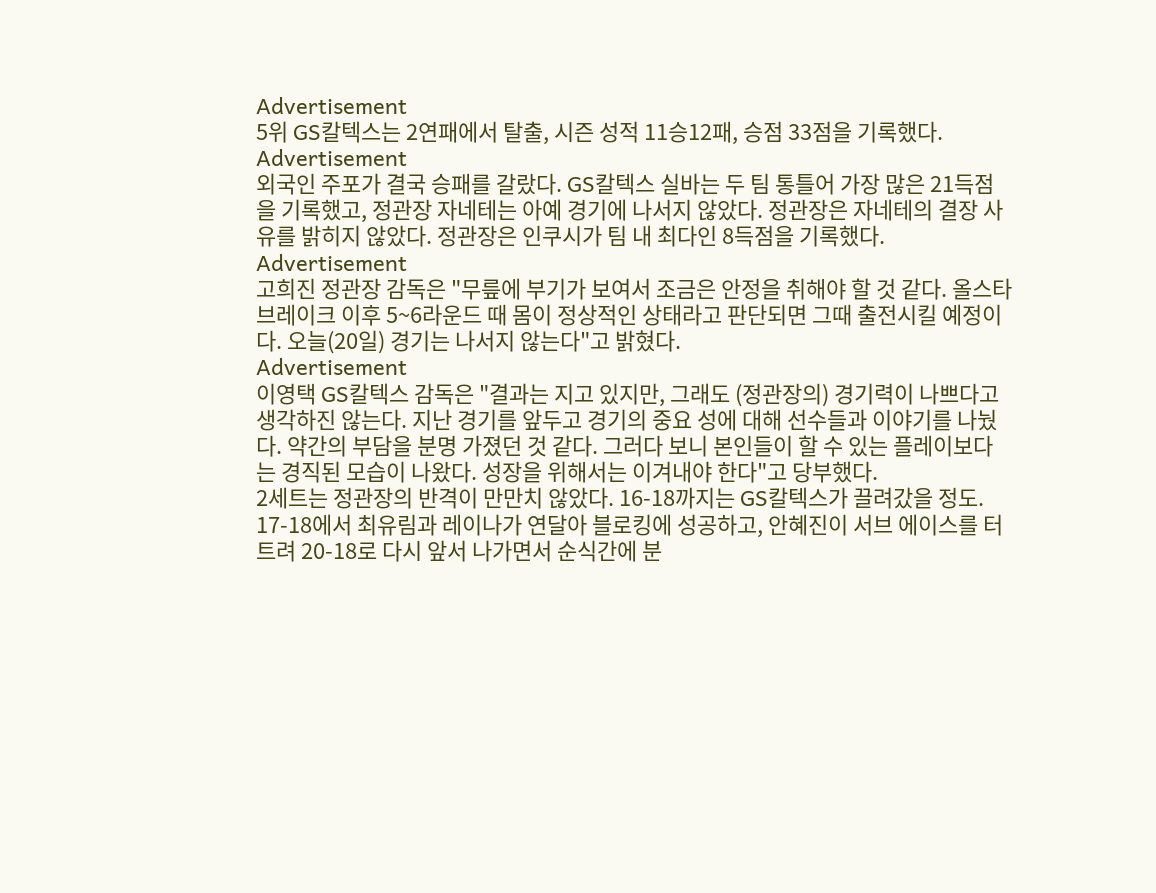Advertisement
5위 GS칼텍스는 2연패에서 탈출, 시즌 성적 11승12패, 승점 33점을 기록했다.
Advertisement
외국인 주포가 결국 승패를 갈랐다. GS칼텍스 실바는 두 팀 통틀어 가장 많은 21득점을 기록했고, 정관장 자네테는 아예 경기에 나서지 않았다. 정관장은 자네테의 결장 사유를 밝히지 않았다. 정관장은 인쿠시가 팀 내 최다인 8득점을 기록했다.
Advertisement
고희진 정관장 감독은 "무릎에 부기가 보여서 조금은 안정을 취해야 할 것 같다. 올스타 브레이크 이후 5~6라운드 때 몸이 정상적인 상태라고 판단되면 그때 출전시킬 예정이다. 오늘(20일) 경기는 나서지 않는다"고 밝혔다.
Advertisement
이영택 GS칼텍스 감독은 "결과는 지고 있지만, 그래도 (정관장의) 경기력이 나쁘다고 생각하진 않는다. 지난 경기를 앞두고 경기의 중요 성에 대해 선수들과 이야기를 나눴다. 약간의 부담을 분명 가졌던 것 같다. 그러다 보니 본인들이 할 수 있는 플레이보다는 경직된 모습이 나왔다. 성장을 위해서는 이겨내야 한다"고 당부했다.
2세트는 정관장의 반격이 만만치 않았다. 16-18까지는 GS칼텍스가 끌려갔을 정도. 17-18에서 최유림과 레이나가 연달아 블로킹에 성공하고, 안혜진이 서브 에이스를 터트려 20-18로 다시 앞서 나가면서 순식간에 분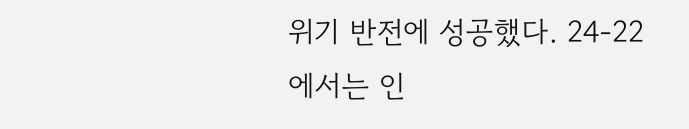위기 반전에 성공했다. 24-22에서는 인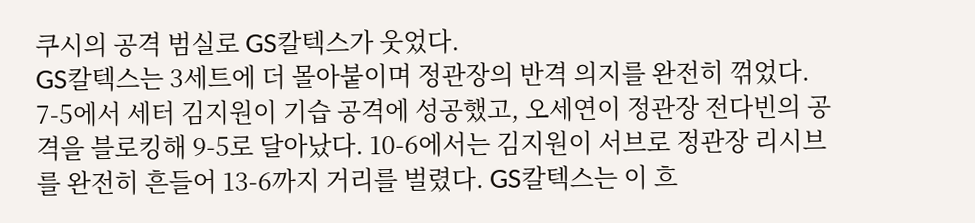쿠시의 공격 범실로 GS칼텍스가 웃었다.
GS칼텍스는 3세트에 더 몰아붙이며 정관장의 반격 의지를 완전히 꺾었다. 7-5에서 세터 김지원이 기습 공격에 성공했고, 오세연이 정관장 전다빈의 공격을 블로킹해 9-5로 달아났다. 10-6에서는 김지원이 서브로 정관장 리시브를 완전히 흔들어 13-6까지 거리를 벌렸다. GS칼텍스는 이 흐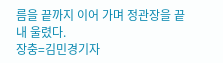름을 끝까지 이어 가며 정관장을 끝내 울렸다.
장충=김민경기자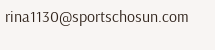rina1130@sportschosun.com